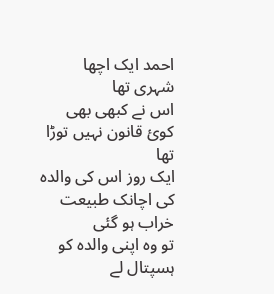احمد ایک اچھا شہری تھا
اس نے کبھی بھی کوئ قانون نہیں توڑا تھا
ایک روز اس کی والدہ کی اچانک طبیعت خراب ہو گئی
تو وہ اپنی والدہ کو ہسپتال لے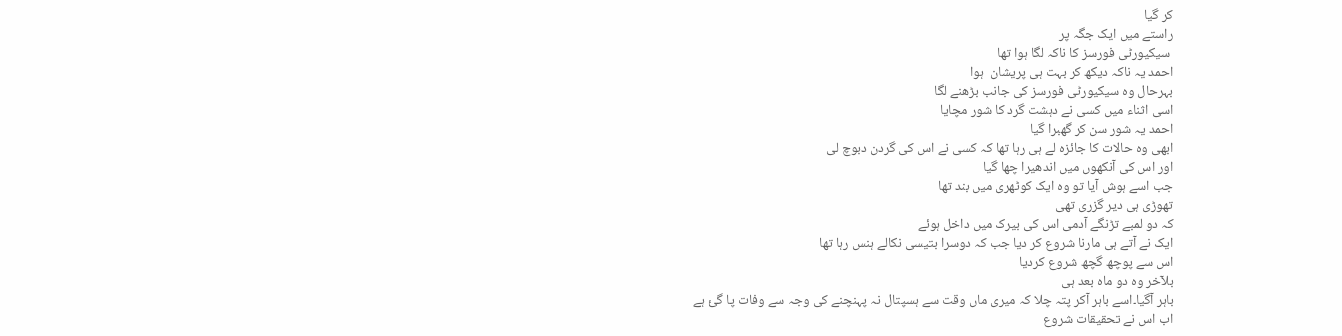کر گیا
راستے میں ایک جگہ پر
 سیکیورٹی فورسز کا ناکہ لگا ہوا تھا
احمد یہ ناکہ دیکھ کر بہت ہی پریشان  ہوا
بہرحال وہ سیکیورٹی فورسز کی جانب بڑھنے لگا
اسی اثناء میں کسی نے دہشت گرد کا شور مچایا
احمد یہ شور سن کر گھبرا گیا
ابھی وہ حالات کا جائزہ لے ہی رہا تھا کہ کسی نے اس کی گردن دبوچ لی
اور اس کی آنکھوں میں اندھیرا چھا گیا
جب اسے ہوش آیا تو وہ ایک کوٹھری میں بند تھا
تھوڑی ہی دیر گزری تھی
کہ دو لمبے تڑنگے آدمی اس کی بیرک میں داخل ہوئے
ایک نے آتے ہی مارنا شروع کر دیا جب کہ دوسرا بتیسی نکالے ہنس رہا تھا
اس سے پوچھ گچھ شروع کردیا
بلآخر وہ دو ماہ بعد ہی
باہر آگیا۔اسے باہر آکر پتہ چلا کہ میری ماں وقت سے ہسپتال نہ پہنچنے کی وجہ سے وفات پا گئ ہے
اب اس نے تحقیقات شروع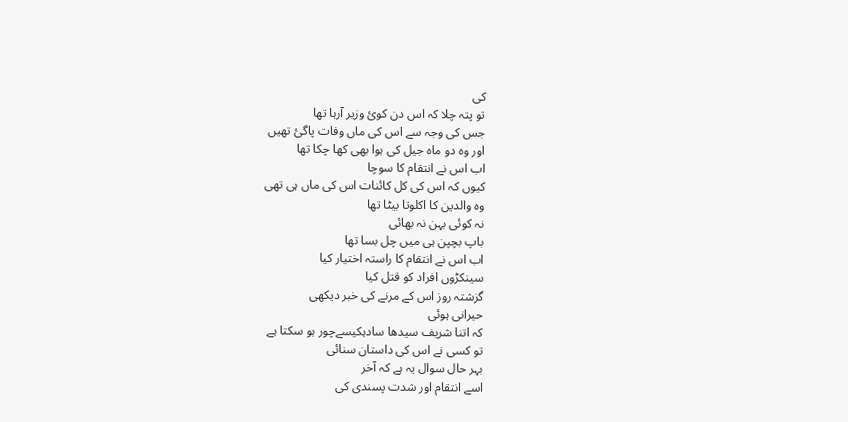کی
تو پتہ چلا کہ اس دن کوئ وزیر آرہا تھا
جس کی وجہ سے اس کی ماں وفات پاگئ تھیں
اور وہ دو ماہ جیل کی ہوا بھی کھا چکا تھا
اب اس نے انتقام کا سوچا
کیوں کہ اس کی کل کائنات اس کی ماں ہی تھی
وہ والدین کا اکلوتا بیٹا تھا
نہ کوئی بہن نہ بھائی
باپ بچپن ہی میں چل بسا تھا
اب اس نے انتقام کا راستہ اختیار کیا
سینکڑوں افراد کو قتل کیا
گزشتہ روز اس کے مرنے کی خبر دیکھی
حیرانی ہوئی
کہ اتنا شریف سیدھا سادہکیسےچور ہو سکتا ہے
تو کسی نے اس کی داستان سنائی
بہر حال سوال یہ ہے کہ آخر
اسے انتقام اور شدت پسندی کی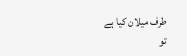طرف میلان کیا ہے
تو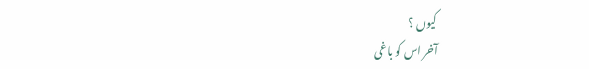کیوں ؟
آخر اس کو باغی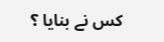کس نے بنایا ؟